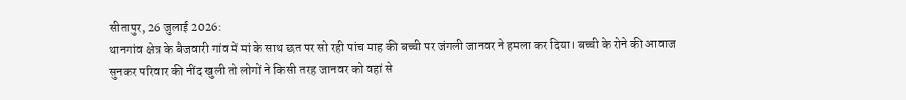सीतापुर, 26 जुलाई 2026:
थानगांव क्षेत्र के बैजवारी गांव में मां के साथ छत पर सो रही पांच माह की बच्ची पर जंगली जानवर ने हमला कर दिया। बच्ची के रोने की आवाज सुनकर परिवार की नींद खुली तो लोगों ने किसी तरह जानवर को वहां से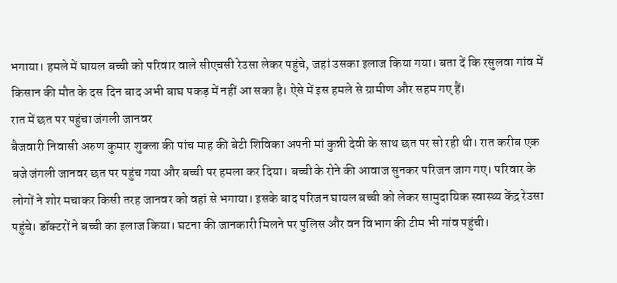भगाया। हमले में घायल बच्ची को परिवार वाले सीएचसी रेउसा लेकर पहुंचे, जहां उसका इलाज किया गया। बता दें कि रसुलवा गांव में किसान की मौत के दस दिन बाद अभी बाघ पकड़ में नहीं आ सका है। ऐसे में इस हमले से ग्रामीण और सहम गए हैं।
रात में छत पर पहुंचा जंगली जानवर
बैजवारी निवासी अरुण कुमार शुक्ला की पांच माह की बेटी शिविका अपनी मां कुन्नी देवी के साथ छत पर सो रही थी। रात करीब एक बजे जंगली जानवर छत पर पहुंच गया और बच्ची पर हमला कर दिया। बच्ची के रोने की आवाज सुनकर परिजन जाग गए। परिवार के लोगों ने शोर मचाकर किसी तरह जानवर को वहां से भगाया। इसके बाद परिजन घायल बच्ची को लेकर सामुदायिक स्वास्थ्य केंद्र रेउसा पहुंचे। डॉक्टरों ने बच्ची का इलाज किया। घटना की जानकारी मिलने पर पुलिस और वन विभाग की टीम भी गांव पहुंची।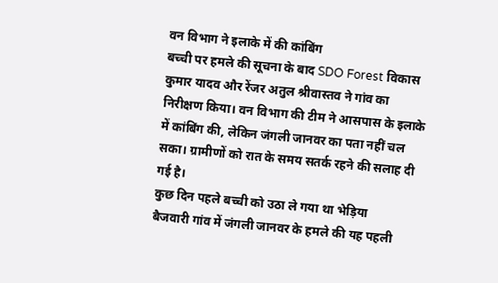वन विभाग ने इलाके में की कांबिंग
बच्ची पर हमले की सूचना के बाद SDO Forest विकास कुमार यादव और रेंजर अतुल श्रीवास्तव ने गांव का निरीक्षण किया। वन विभाग की टीम ने आसपास के इलाके में कांबिंग की, लेकिन जंगली जानवर का पता नहीं चल सका। ग्रामीणों को रात के समय सतर्क रहने की सलाह दी गई है।
कुछ दिन पहले बच्ची को उठा ले गया था भेड़िया
बैजवारी गांव में जंगली जानवर के हमले की यह पहली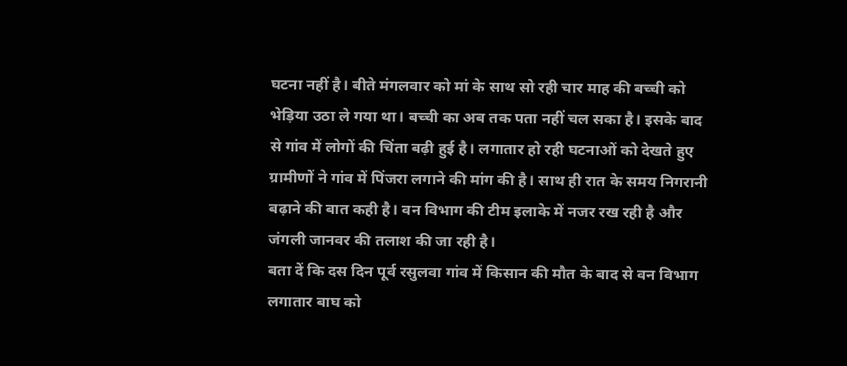घटना नहीं है। बीते मंगलवार को मां के साथ सो रही चार माह की बच्ची को भेड़िया उठा ले गया था। बच्ची का अब तक पता नहीं चल सका है। इसके बाद से गांव में लोगों की चिंता बढ़ी हुई है। लगातार हो रही घटनाओं को देखते हुए ग्रामीणों ने गांव में पिंजरा लगाने की मांग की है। साथ ही रात के समय निगरानी बढ़ाने की बात कही है। वन विभाग की टीम इलाके में नजर रख रही है और जंगली जानवर की तलाश की जा रही है।
बता दें कि दस दिन पूर्व रसुलवा गांव में किसान की मौत के बाद से वन विभाग लगातार बाघ को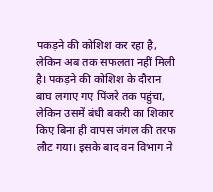पकड़ने की कोशिश कर रहा है, लेकिन अब तक सफलता नहीं मिली है। पकड़ने की कोशिश के दौरान बाघ लगाए गए पिंजरे तक पहुंचा, लेकिन उसमें बंधी बकरी का शिकार किए बिना ही वापस जंगल की तरफ लौट गया। इसके बाद वन विभाग ने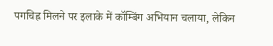पगचिह्न मिलने पर इलाके में कॉम्बिंग अभियान चलाया, लेकिन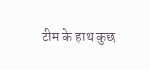टीम के हाथ कुछ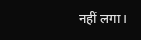नहीं लगा।